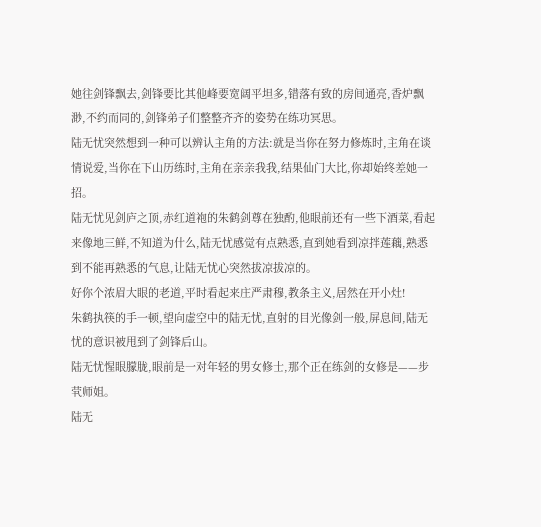她往剑锋飘去,剑锋要比其他峰要宽阔平坦多,错落有致的房间通亮,香炉飘渺,不约而同的,剑锋弟子们整整齐齐的姿势在练功冥思。
陆无忧突然想到一种可以辨认主角的方法:就是当你在努力修炼时,主角在谈情说爱,当你在下山历练时,主角在亲亲我我,结果仙门大比,你却始终差她一招。
陆无忧见剑庐之顶,赤红道袍的朱鹤剑尊在独酌,他眼前还有一些下酒菜,看起来像地三鲜,不知道为什么,陆无忧感觉有点熟悉,直到她看到凉拌莲藕,熟悉到不能再熟悉的气息,让陆无忧心突然拔凉拔凉的。
好你个浓眉大眼的老道,平时看起来庄严肃穆,教条主义,居然在开小灶!
朱鹤执筷的手一顿,望向虚空中的陆无忧,直射的目光像剑一般,屏息间,陆无忧的意识被甩到了剑锋后山。
陆无忧惺眼朦胧,眼前是一对年轻的男女修士,那个正在练剑的女修是——步茕师姐。
陆无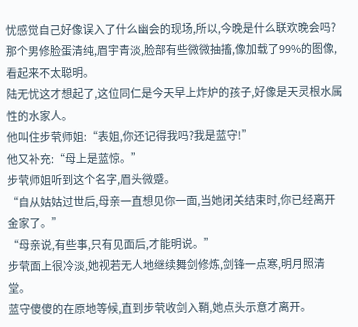忧感觉自己好像误入了什么幽会的现场,所以,今晚是什么联欢晚会吗?
那个男修脸蛋清纯,眉宇青淡,脸部有些微微抽搐,像加载了99%的图像,看起来不太聪明。
陆无忧这才想起了,这位同仁是今天早上炸炉的孩子,好像是天灵根水属性的水家人。
他叫住步茕师姐:“表姐,你还记得我吗?我是蓝守!”
他又补充:“母上是蓝惊。”
步茕师姐听到这个名字,眉头微蹙。
“自从姑姑过世后,母亲一直想见你一面,当她闭关结束时,你已经离开金家了。”
“母亲说,有些事,只有见面后,才能明说。”
步茕面上很冷淡,她视若无人地继续舞剑修炼,剑锋一点寒,明月照清堂。
蓝守傻傻的在原地等候,直到步茕收剑入鞘,她点头示意才离开。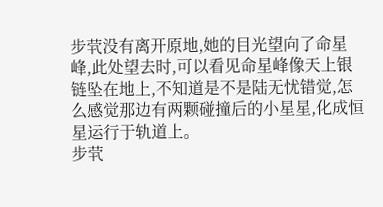步茕没有离开原地,她的目光望向了命星峰,此处望去时,可以看见命星峰像天上银链坠在地上,不知道是不是陆无忧错觉,怎么感觉那边有两颗碰撞后的小星星,化成恒星运行于轨道上。
步茕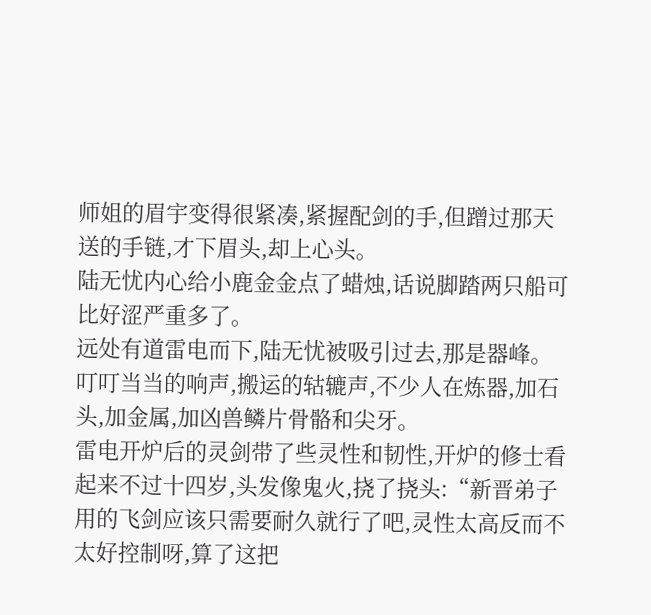师姐的眉宇变得很紧凑,紧握配剑的手,但蹭过那天送的手链,才下眉头,却上心头。
陆无忧内心给小鹿金金点了蜡烛,话说脚踏两只船可比好涩严重多了。
远处有道雷电而下,陆无忧被吸引过去,那是器峰。
叮叮当当的响声,搬运的轱辘声,不少人在炼器,加石头,加金属,加凶兽鳞片骨骼和尖牙。
雷电开炉后的灵剑带了些灵性和韧性,开炉的修士看起来不过十四岁,头发像鬼火,挠了挠头:“新晋弟子用的飞剑应该只需要耐久就行了吧,灵性太高反而不太好控制呀,算了这把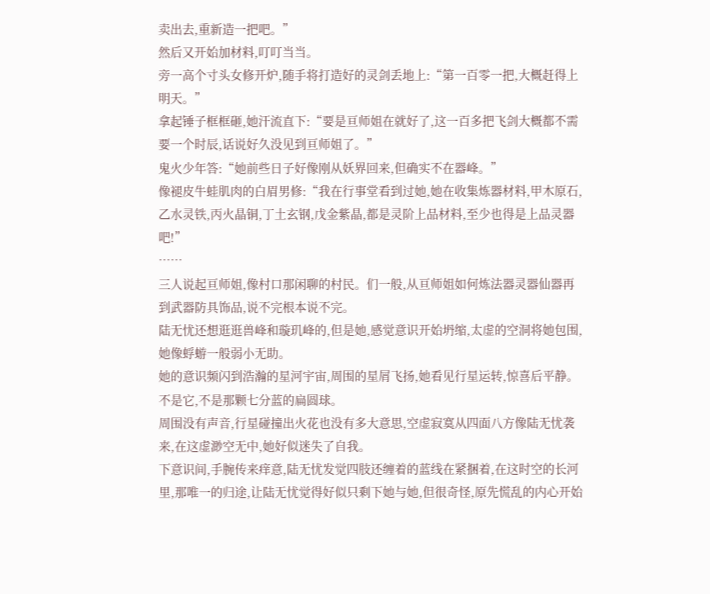卖出去,重新造一把吧。”
然后又开始加材料,叮叮当当。
旁一高个寸头女修开炉,随手将打造好的灵剑丢地上:“第一百零一把,大概赶得上明天。”
拿起锤子框框砸,她汗流直下:“要是亘师姐在就好了,这一百多把飞剑大概都不需要一个时辰,话说好久没见到亘师姐了。”
鬼火少年答:“她前些日子好像刚从妖界回来,但确实不在器峰。”
像褪皮牛蛙肌肉的白眉男修:“我在行事堂看到过她,她在收集炼器材料,甲木原石,乙水灵铁,丙火晶铜,丁土玄钢,戊金紫晶,都是灵阶上品材料,至少也得是上品灵器吧!”
……
三人说起亘师姐,像村口那闲聊的村民。们一般,从亘师姐如何炼法器灵器仙器再到武器防具饰品,说不完根本说不完。
陆无忧还想逛逛兽峰和璇玑峰的,但是她,感觉意识开始坍缩,太虚的空洞将她包围,她像蜉蝣一般弱小无助。
她的意识频闪到浩瀚的星河宇宙,周围的星屑飞扬,她看见行星运转,惊喜后平静。
不是它,不是那颗七分蓝的扁圆球。
周围没有声音,行星碰撞出火花也没有多大意思,空虚寂寞从四面八方像陆无忧袭来,在这虚渺空无中,她好似迷失了自我。
下意识间,手腕传来痒意,陆无忧发觉四肢还缠着的蓝线在紧捆着,在这时空的长河里,那唯一的归途,让陆无忧觉得好似只剩下她与她,但很奇怪,原先慌乱的内心开始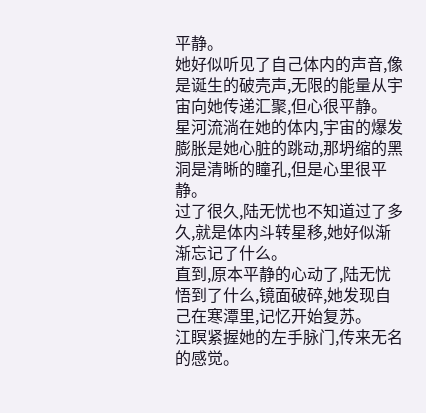平静。
她好似听见了自己体内的声音,像是诞生的破壳声,无限的能量从宇宙向她传递汇聚,但心很平静。
星河流淌在她的体内,宇宙的爆发膨胀是她心脏的跳动,那坍缩的黑洞是清晰的瞳孔,但是心里很平静。
过了很久,陆无忧也不知道过了多久,就是体内斗转星移,她好似渐渐忘记了什么。
直到,原本平静的心动了,陆无忧悟到了什么,镜面破碎,她发现自己在寒潭里,记忆开始复苏。
江瞑紧握她的左手脉门,传来无名的感觉。